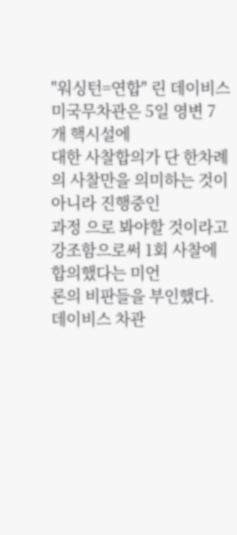"워싱턴=연합" 린 데이비스 미국무차관은 5일 영변 7개 핵시설에
대한 사찰합의가 단 한차례의 사찰만을 의미하는 것이 아니라 진행중인
과정 으로 봐야할 것이라고 강조함으로써 1회 사찰에 합의했다는 미언
론의 비판들을 부인했다. 데이비스 차관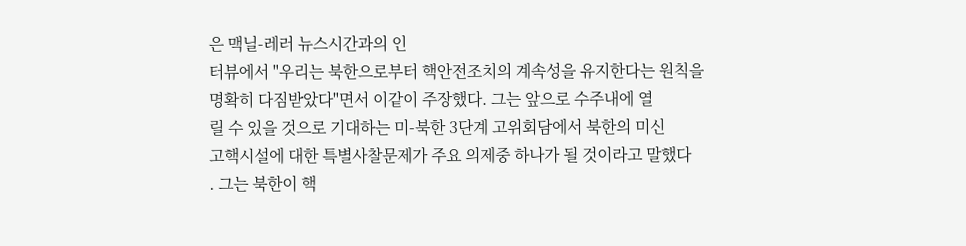은 맥닐-레러 뉴스시간과의 인
터뷰에서 "우리는 북한으로부터 핵안전조치의 계속성을 유지한다는 원칙을
명확히 다짐받았다"면서 이같이 주장했다. 그는 앞으로 수주내에 열
릴 수 있을 것으로 기대하는 미-북한 3단계 고위회담에서 북한의 미신
고핵시설에 대한 특별사찰문제가 주요 의제중 하나가 될 것이라고 말했다
. 그는 북한이 핵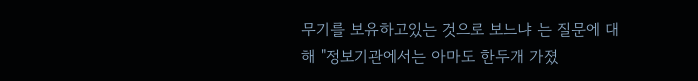무기를 보유하고있는 것으로 보느냐 는 질문에 대
해 "정보기관에서는 아마도 한두개 가졌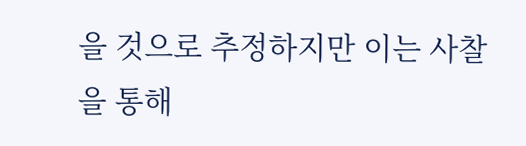을 것으로 추정하지만 이는 사찰
을 통해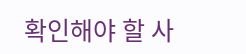확인해야 할 사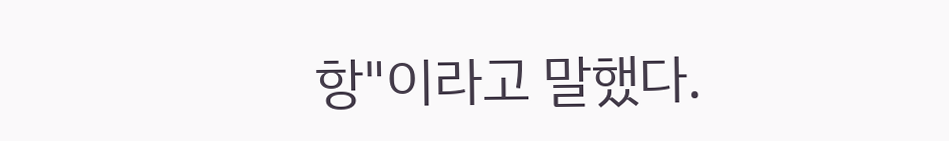항"이라고 말했다.